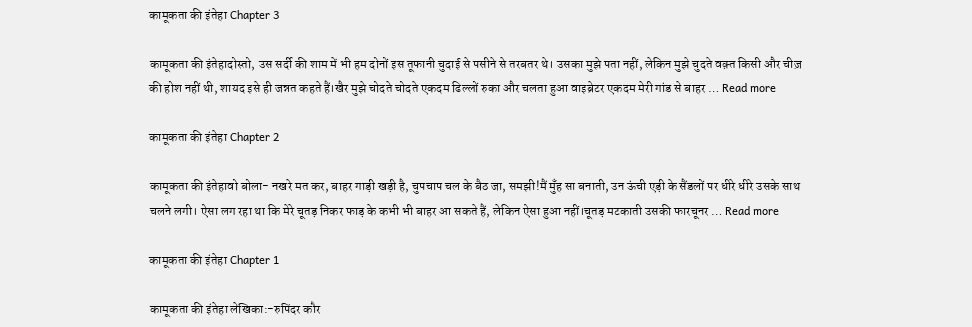कामूकता की इंतेहा Chapter 3

कामूकता की इंतेहादोस्तो, उस सर्दी की शाम में भी हम दोनों इस तूफानी चुदाई से पसीने से तरबतर थे। उसका मुझे पता नहीं, लेकिन मुझे चुदते वक़्त किसी और चीज़ की होश नहीं थी, शायद इसे ही जन्नत कहते हैं।खैर मुझे चोदते चोदते एकदम ढिल्लों रुका और चलता हुआ वाइब्रेटर एकदम मेरी गांड से बाहर … Read more

कामूकता की इंतेहा Chapter 2

कामूकता की इंतेहावो बोला- नखरे मत कर, बाहर गाड़ी खड़ी है, चुपचाप चल के बैठ जा, समझी!मैं मुँह सा बनाती, उन ऊंची एड़ी के सैंडलों पर धीरे धीरे उसके साथ चलने लगी। ऐसा लग रहा था कि मेरे चूतड़ निकर फाड़ के कभी भी बाहर आ सकते हैं, लेकिन ऐसा हुआ नहीं।चूतड़ मटकाती उसकी फारचूनर … Read more

कामूकता की इंतेहा Chapter 1

कामूकता की इंतेहा लेखिका:-रुपिंदर कौर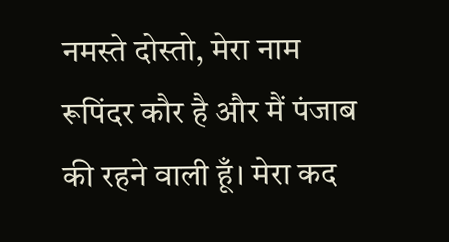नमस्ते दोस्तो, मेरा नाम रूपिंदर कौर है और मैं पंजाब की रहने वाली हूँ। मेरा कद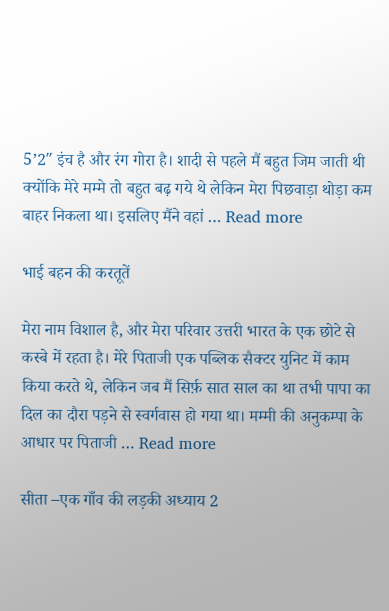5’2″ इंच है और रंग गोरा है। शादी से पहले मैं बहुत जिम जाती थी क्योंकि मेरे मम्मे तो बहुत बढ़ गये थे लेकिन मेरा पिछवाड़ा थोड़ा कम बाहर निकला था। इसलिए मैंने वहां … Read more

भाई बहन की करतूतें

मेरा नाम विशाल है, और मेरा परिवार उत्तरी भारत के एक छोटे से कस्बे में रहता है। मेरे पिताजी एक पब्लिक सैक्टर युनिट में काम किया करते थे, लेकिन जब मैं सिर्फ़ सात साल का था तभी पापा का दिल का दौरा पड़ने से स्वर्गवास हो गया था। मम्मी की अनुकम्पा के आधार पर पिताजी … Read more

सीता –एक गाँव की लड़की अध्याय 2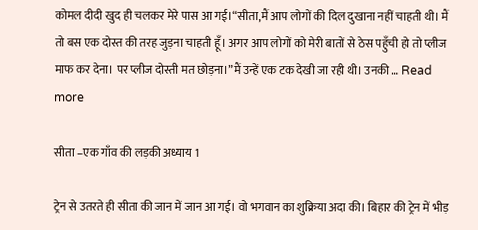कोमल दीदी खुद ही चलकर मेरे पास आ गई।“सीता,मैं आप लोगों की दिल दुखाना नहीं चाहती थी। मैं तो बस एक दोस्त की तरह जुड़ना चाहती हूँ। अगर आप लोगों को मेरी बातों से ठेस पहुँची हो तो प्लीज माफ कर देना। पर प्लीज दोस्ती मत छोड़ना।”मैं उन्हें एक टक देखी जा रही थी। उनकी … Read more

सीता –एक गाँव की लड़की अध्याय 1

ट्रेन से उतरते ही सीता की जान में जान आ गई। वो भगवान का शुक्रिया अदा की। बिहार की ट्रेन में भीड़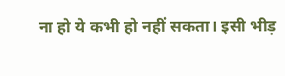ना हो ये कभी हो नहीं सकता। इसी भीड़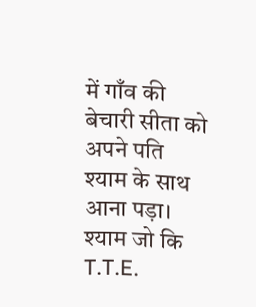में गाँव की बेचारी सीता को अपने पति श्याम के साथ आना पड़ा। श्याम जो कि T.T.E.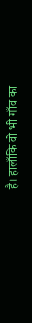है। हालाँकि वो भी गाँव का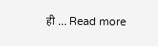ही … Read more